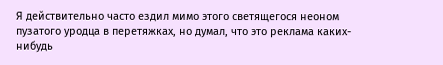Я действительно часто ездил мимо этого светящегося неоном пузатого уродца в перетяжках, но думал, что это реклама каких-нибудь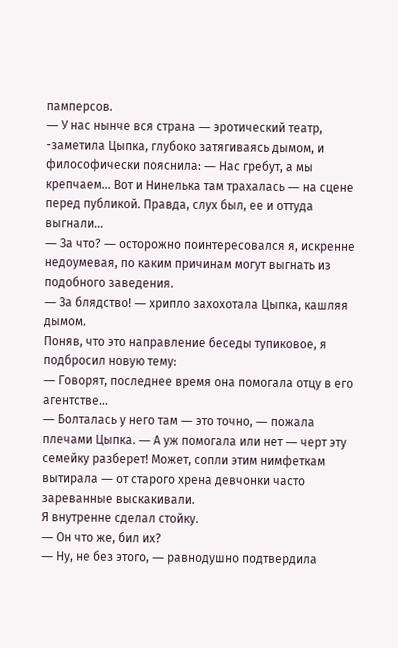памперсов.
― У нас нынче вся страна ― эротический театр, -заметила Цыпка, глубоко затягиваясь дымом, и философически пояснила: ― Нас гребут, а мы крепчаем... Вот и Нинелька там трахалась ― на сцене перед публикой. Правда, слух был, ее и оттуда выгнали...
― За что? ― осторожно поинтересовался я, искренне недоумевая, по каким причинам могут выгнать из подобного заведения.
― За блядство! ― хрипло захохотала Цыпка, кашляя дымом.
Поняв, что это направление беседы тупиковое, я подбросил новую тему:
― Говорят, последнее время она помогала отцу в его агентстве...
― Болталась у него там ― это точно, ― пожала плечами Цыпка. ― А уж помогала или нет ― черт эту семейку разберет! Может, сопли этим нимфеткам вытирала ― от старого хрена девчонки часто зареванные выскакивали.
Я внутренне сделал стойку.
― Он что же, бил их?
― Ну, не без этого, ― равнодушно подтвердила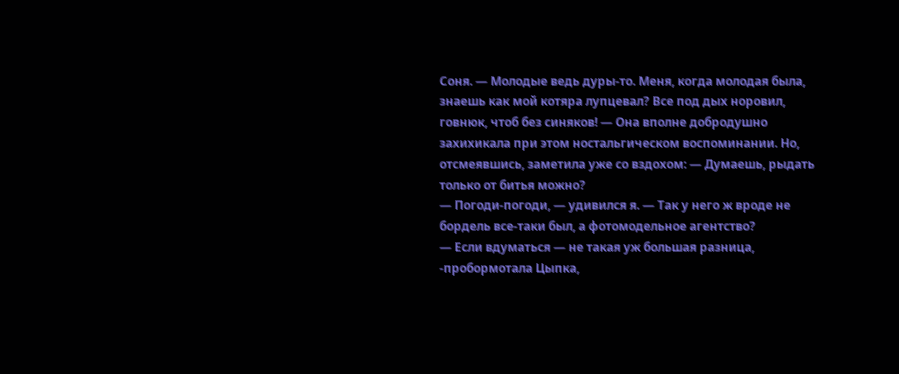Соня. ― Молодые ведь дуры-то. Меня, когда молодая была, знаешь как мой котяра лупцевал? Все под дых норовил, говнюк, чтоб без синяков! ― Она вполне добродушно захихикала при этом ностальгическом воспоминании. Но, отсмеявшись, заметила уже со вздохом: ― Думаешь, рыдать только от битья можно?
― Погоди-погоди, ― удивился я. ― Так у него ж вроде не бордель все-таки был, а фотомодельное агентство?
― Если вдуматься ― не такая уж большая разница, -пробормотала Цыпка,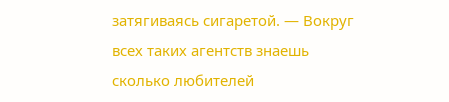затягиваясь сигаретой. ― Вокруг всех таких агентств знаешь сколько любителей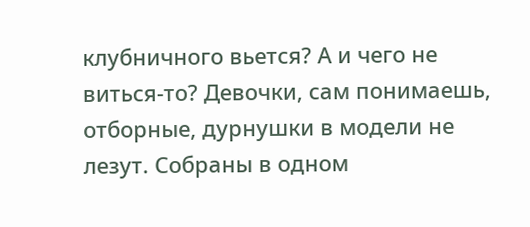клубничного вьется? А и чего не виться-то? Девочки, сам понимаешь, отборные, дурнушки в модели не лезут. Собраны в одном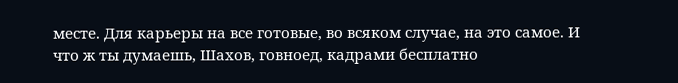месте. Для карьеры на все готовые, во всяком случае, на это самое. И что ж ты думаешь, Шахов, говноед, кадрами бесплатно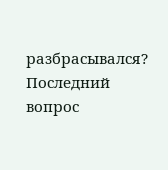разбрасывался?
Последний вопрос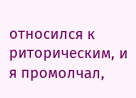относился к риторическим, и я промолчал,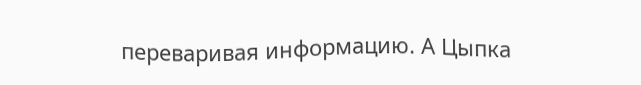переваривая информацию. А Цыпка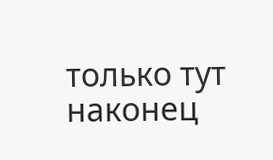только тут наконец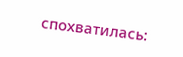спохватилась: